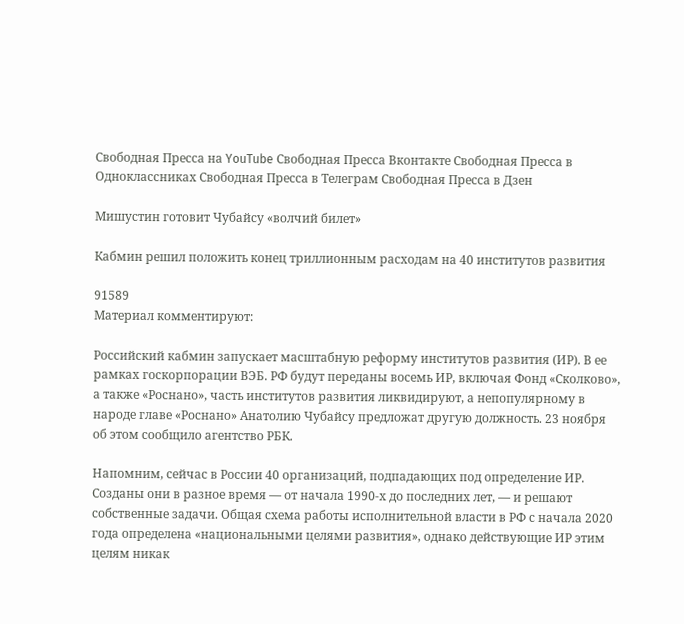Свободная Пресса на YouTube Свободная Пресса Вконтакте Свободная Пресса в Одноклассниках Свободная Пресса в Телеграм Свободная Пресса в Дзен

Мишустин готовит Чубайсу «волчий билет»

Кабмин решил положить конец триллионным расходам на 40 институтов развития

91589
Материал комментируют:

Российский кабмин запускает масштабную реформу институтов развития (ИР). В ее рамках госкорпорации ВЭБ. РФ будут переданы восемь ИР, включая Фонд «Сколково», а также «Роснано», часть институтов развития ликвидируют, а непопулярному в народе главе «Роснано» Анатолию Чубайсу предложат другую должность. 23 ноября об этом сообщило агентство РБК.

Напомним, сейчас в России 40 организаций, подпадающих под определение ИР. Созданы они в разное время — от начала 1990-х до последних лет, — и решают собственные задачи. Общая схема работы исполнительной власти в РФ с начала 2020 года определена «национальными целями развития», однако действующие ИР этим целям никак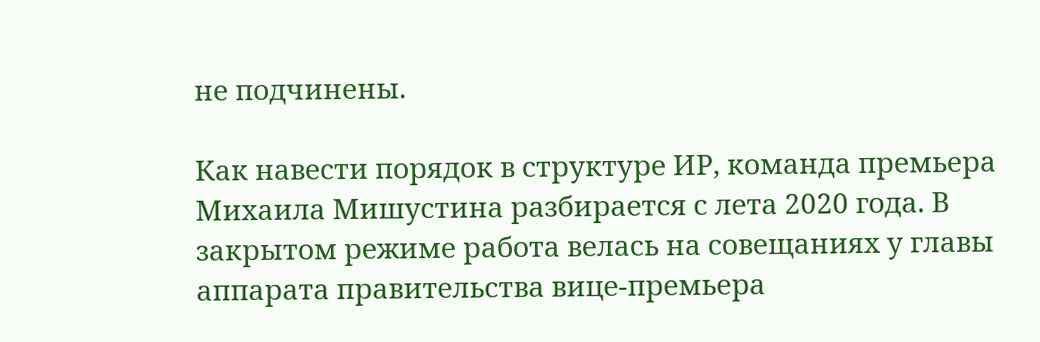не подчинены.

Как навести порядок в структуре ИР, команда премьера Михаила Мишустина разбирается с лета 2020 года. В закрытом режиме работа велась на совещаниях у главы аппарата правительства вице-премьера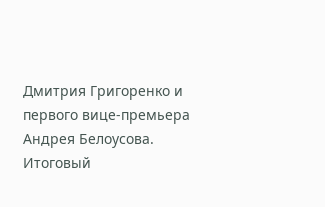Дмитрия Григоренко и первого вице-премьера Андрея Белоусова. Итоговый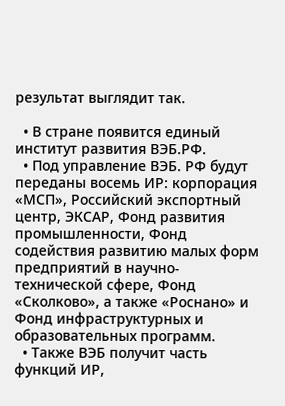результат выглядит так.

  • В стране появится единый институт развития ВЭБ.РФ.
  • Под управление ВЭБ. РФ будут переданы восемь ИР: корпорация «МСП», Российский экспортный центр, ЭКСАР, Фонд развития промышленности, Фонд содействия развитию малых форм предприятий в научно-технической сфере, Фонд «Сколково», а также «Роснано» и Фонд инфраструктурных и образовательных программ.
  • Также ВЭБ получит часть функций ИР,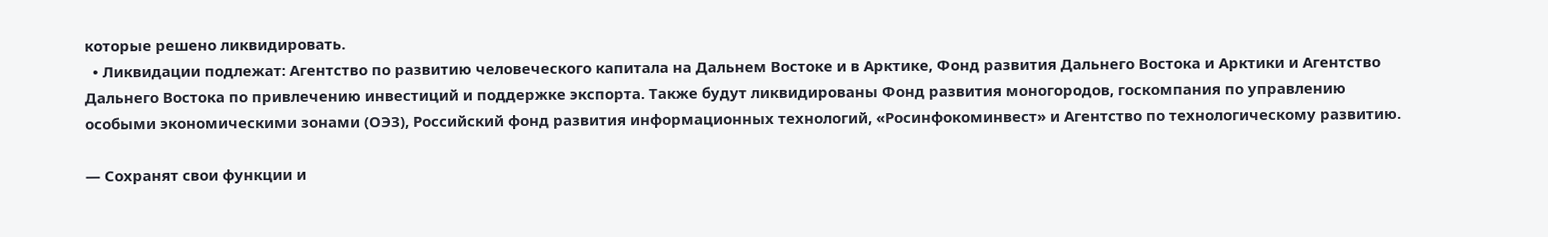которые решено ликвидировать.
  • Ликвидации подлежат: Агентство по развитию человеческого капитала на Дальнем Востоке и в Арктике, Фонд развития Дальнего Востока и Арктики и Агентство Дальнего Востока по привлечению инвестиций и поддержке экспорта. Также будут ликвидированы Фонд развития моногородов, госкомпания по управлению особыми экономическими зонами (ОЭЗ), Российский фонд развития информационных технологий, «Росинфокоминвест» и Агентство по технологическому развитию.

— Сохранят свои функции и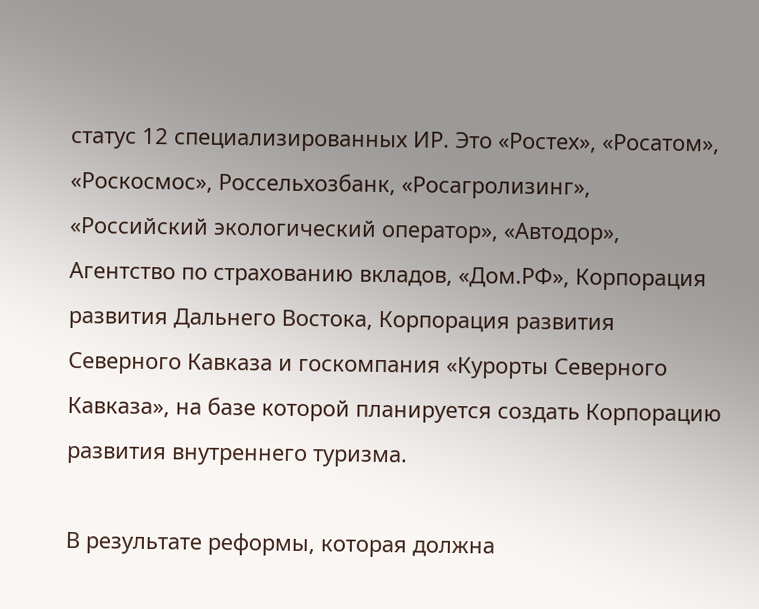статус 12 специализированных ИР. Это «Ростех», «Росатом», «Роскосмос», Россельхозбанк, «Росагролизинг», «Российский экологический оператор», «Автодор», Агентство по страхованию вкладов, «Дом.РФ», Корпорация развития Дальнего Востока, Корпорация развития Северного Кавказа и госкомпания «Курорты Северного Кавказа», на базе которой планируется создать Корпорацию развития внутреннего туризма.

В результате реформы, которая должна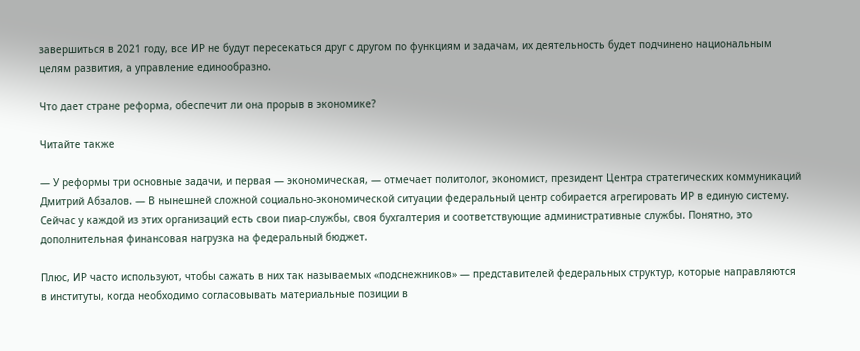завершиться в 2021 году, все ИР не будут пересекаться друг с другом по функциям и задачам, их деятельность будет подчинено национальным целям развития, а управление единообразно.

Что дает стране реформа, обеспечит ли она прорыв в экономике?

Читайте также

— У реформы три основные задачи, и первая — экономическая, — отмечает политолог, экономист, президент Центра стратегических коммуникаций Дмитрий Абзалов. — В нынешней сложной социально-экономической ситуации федеральный центр собирается агрегировать ИР в единую систему. Сейчас у каждой из этих организаций есть свои пиар-службы, своя бухгалтерия и соответствующие административные службы. Понятно, это дополнительная финансовая нагрузка на федеральный бюджет.

Плюс, ИР часто используют, чтобы сажать в них так называемых «подснежников» — представителей федеральных структур, которые направляются в институты, когда необходимо согласовывать материальные позиции в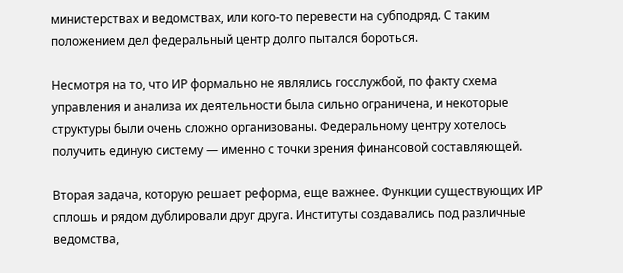министерствах и ведомствах, или кого-то перевести на субподряд. С таким положением дел федеральный центр долго пытался бороться.

Несмотря на то, что ИР формально не являлись госслужбой, по факту схема управления и анализа их деятельности была сильно ограничена, и некоторые структуры были очень сложно организованы. Федеральному центру хотелось получить единую систему — именно с точки зрения финансовой составляющей.

Вторая задача, которую решает реформа, еще важнее. Функции существующих ИР сплошь и рядом дублировали друг друга. Институты создавались под различные ведомства,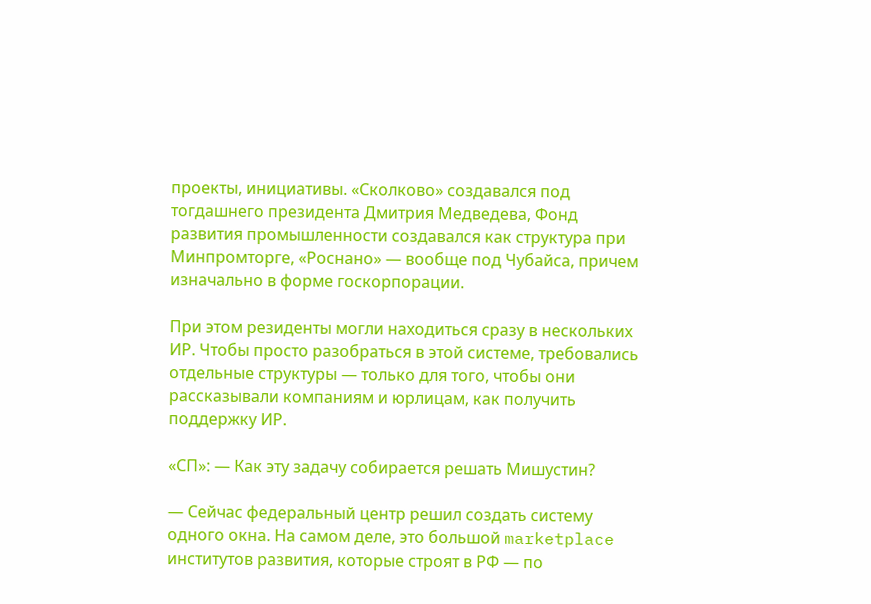проекты, инициативы. «Сколково» создавался под тогдашнего президента Дмитрия Медведева, Фонд развития промышленности создавался как структура при Минпромторге, «Роснано» — вообще под Чубайса, причем изначально в форме госкорпорации.

При этом резиденты могли находиться сразу в нескольких ИР. Чтобы просто разобраться в этой системе, требовались отдельные структуры — только для того, чтобы они рассказывали компаниям и юрлицам, как получить поддержку ИР.

«СП»: — Как эту задачу собирается решать Мишустин?

— Сейчас федеральный центр решил создать систему одного окна. На самом деле, это большой marketplace институтов развития, которые строят в РФ — по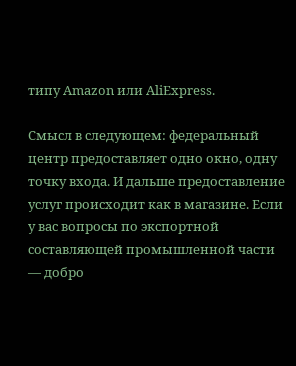типу Amazon или AliExpress.

Смысл в следующем: федеральный центр предоставляет одно окно, одну точку входа. И дальше предоставление услуг происходит как в магазине. Если у вас вопросы по экспортной составляющей промышленной части — добро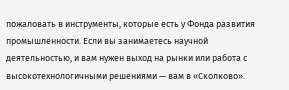пожаловать в инструменты, которые есть у Фонда развития промышленности. Если вы занимаетесь научной деятельностью, и вам нужен выход на рынки или работа с высокотехнологичными решениями — вам в «Сколково».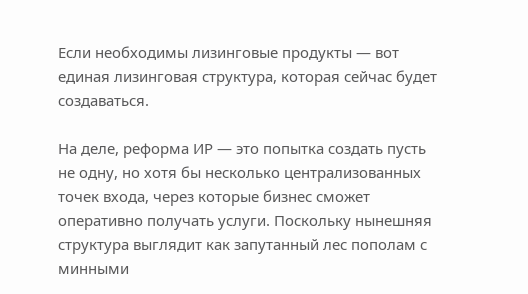Если необходимы лизинговые продукты — вот единая лизинговая структура, которая сейчас будет создаваться.

На деле, реформа ИР — это попытка создать пусть не одну, но хотя бы несколько централизованных точек входа, через которые бизнес сможет оперативно получать услуги. Поскольку нынешняя структура выглядит как запутанный лес пополам с минными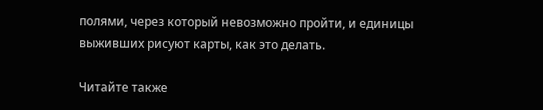полями, через который невозможно пройти, и единицы выживших рисуют карты, как это делать.

Читайте также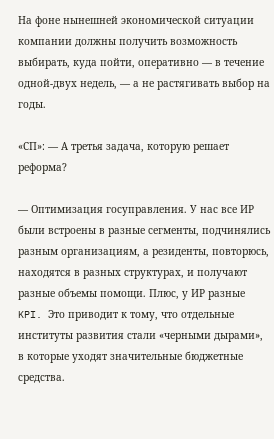На фоне нынешней экономической ситуации компании должны получить возможность выбирать, куда пойти, оперативно — в течение одной-двух недель, — а не растягивать выбор на годы.

«СП»: — А третья задача, которую решает реформа?

— Оптимизация госуправления. У нас все ИР были встроены в разные сегменты, подчинялись разным организациям, а резиденты, повторюсь, находятся в разных структурах, и получают разные объемы помощи. Плюс, у ИР разные KPI. Это приводит к тому, что отдельные институты развития стали «черными дырами», в которые уходят значительные бюджетные средства.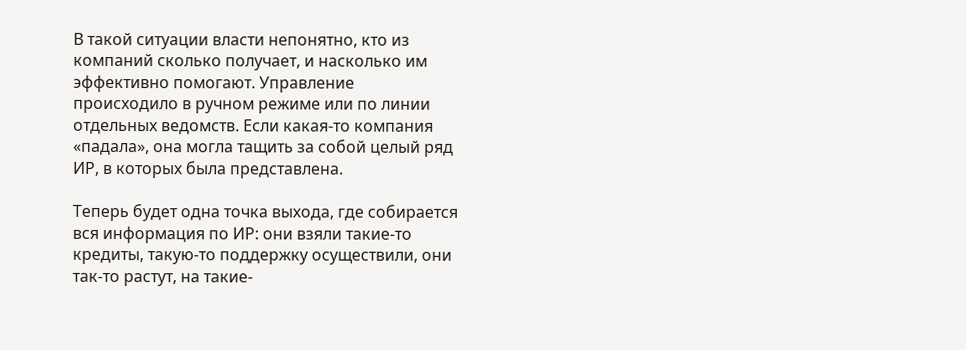В такой ситуации власти непонятно, кто из компаний сколько получает, и насколько им эффективно помогают. Управление происходило в ручном режиме или по линии отдельных ведомств. Если какая-то компания «падала», она могла тащить за собой целый ряд ИР, в которых была представлена.

Теперь будет одна точка выхода, где собирается вся информация по ИР: они взяли такие-то кредиты, такую-то поддержку осуществили, они так-то растут, на такие-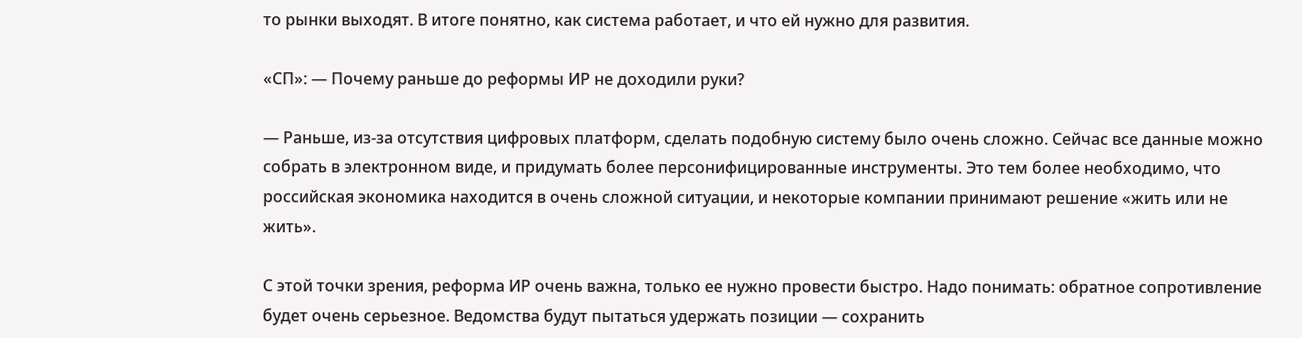то рынки выходят. В итоге понятно, как система работает, и что ей нужно для развития.

«СП»: — Почему раньше до реформы ИР не доходили руки?

— Раньше, из-за отсутствия цифровых платформ, сделать подобную систему было очень сложно. Сейчас все данные можно собрать в электронном виде, и придумать более персонифицированные инструменты. Это тем более необходимо, что российская экономика находится в очень сложной ситуации, и некоторые компании принимают решение «жить или не жить».

С этой точки зрения, реформа ИР очень важна, только ее нужно провести быстро. Надо понимать: обратное сопротивление будет очень серьезное. Ведомства будут пытаться удержать позиции — сохранить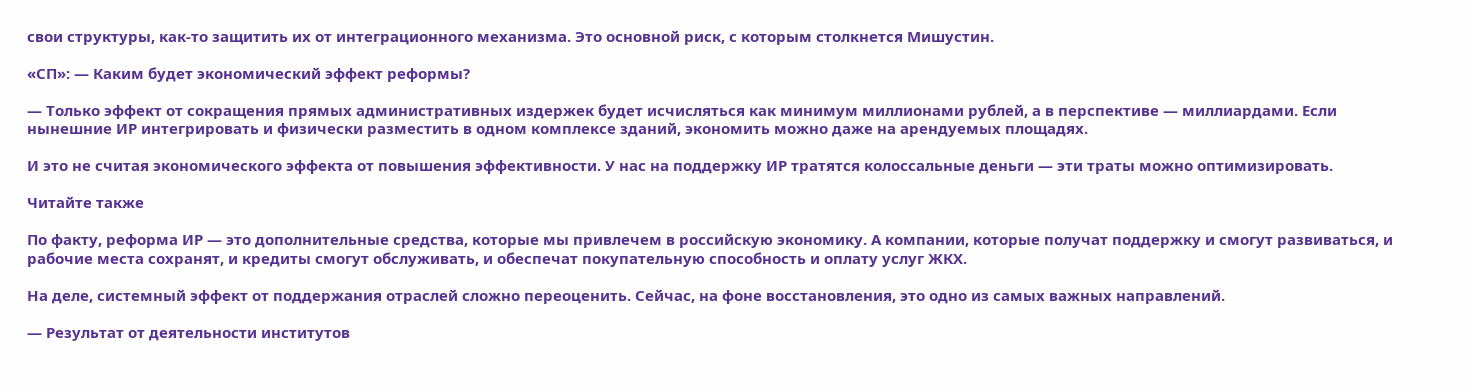свои структуры, как-то защитить их от интеграционного механизма. Это основной риск, с которым столкнется Мишустин.

«СП»: — Каким будет экономический эффект реформы?

— Только эффект от сокращения прямых административных издержек будет исчисляться как минимум миллионами рублей, а в перспективе — миллиардами. Если нынешние ИР интегрировать и физически разместить в одном комплексе зданий, экономить можно даже на арендуемых площадях.

И это не считая экономического эффекта от повышения эффективности. У нас на поддержку ИР тратятся колоссальные деньги — эти траты можно оптимизировать.

Читайте также

По факту, реформа ИР — это дополнительные средства, которые мы привлечем в российскую экономику. А компании, которые получат поддержку и смогут развиваться, и рабочие места сохранят, и кредиты смогут обслуживать, и обеспечат покупательную способность и оплату услуг ЖКХ.

На деле, системный эффект от поддержания отраслей сложно переоценить. Сейчас, на фоне восстановления, это одно из самых важных направлений.

— Результат от деятельности институтов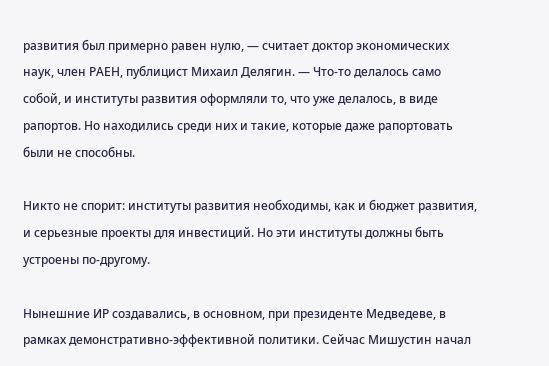развития был примерно равен нулю, — считает доктор экономических наук, член РАЕН, публицист Михаил Делягин. — Что-то делалось само собой, и институты развития оформляли то, что уже делалось, в виде рапортов. Но находились среди них и такие, которые даже рапортовать были не способны.

Никто не спорит: институты развития необходимы, как и бюджет развития, и серьезные проекты для инвестиций. Но эти институты должны быть устроены по-другому.

Нынешние ИР создавались, в основном, при президенте Медведеве, в рамках демонстративно-эффективной политики. Сейчас Мишустин начал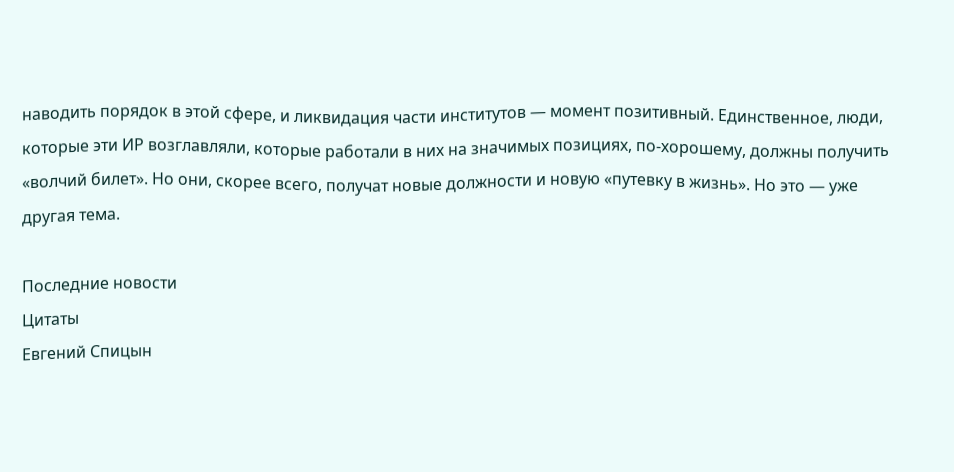наводить порядок в этой сфере, и ликвидация части институтов — момент позитивный. Единственное, люди, которые эти ИР возглавляли, которые работали в них на значимых позициях, по-хорошему, должны получить «волчий билет». Но они, скорее всего, получат новые должности и новую «путевку в жизнь». Но это — уже другая тема.

Последние новости
Цитаты
Евгений Спицын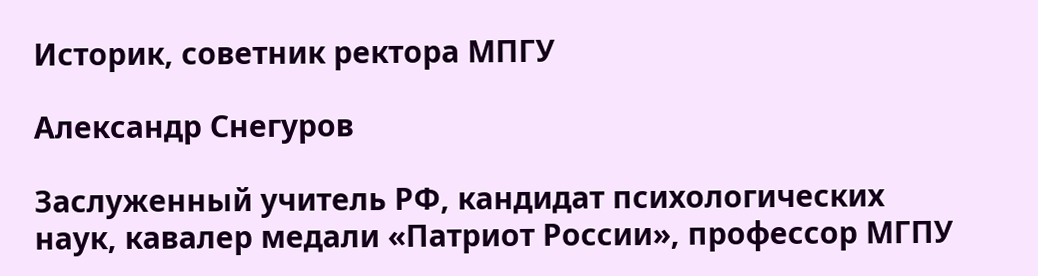Историк, советник ректора МПГУ

Александр Снегуров

Заслуженный учитель РФ, кандидат психологических наук, кавалер медали «Патриот России», профессор МГПУ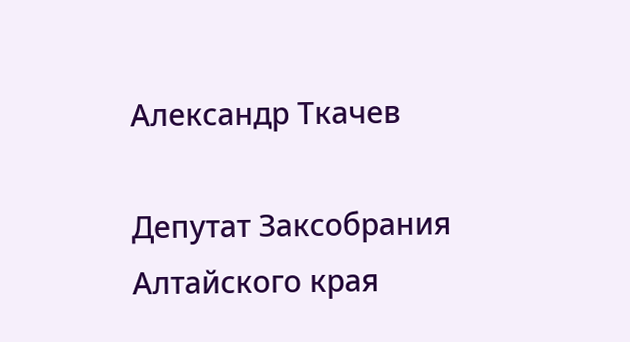Александр Ткачев

Депутат Заксобрания Алтайского края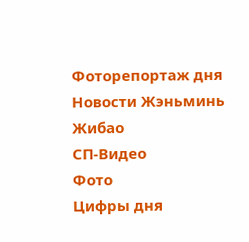Фоторепортаж дня
Новости Жэньминь Жибао
СП-Видео
Фото
Цифры дня